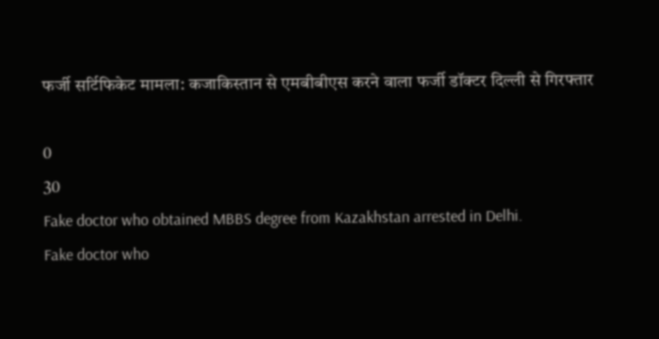फर्जी सर्टिफिकेट मामला: कजाकिस्तान से एमबीबीएस करने वाला फर्जी डॉक्टर दिल्ली से गिरफ्तार

0
30
Fake doctor who obtained MBBS degree from Kazakhstan arrested in Delhi.
Fake doctor who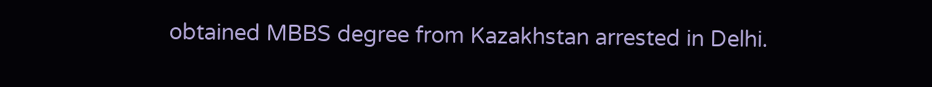obtained MBBS degree from Kazakhstan arrested in Delhi.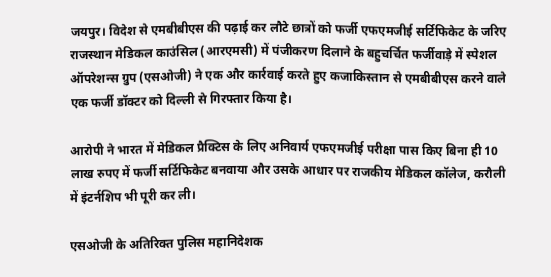जयपुर। विदेश से एमबीबीएस की पढ़ाई कर लौटे छात्रों को फर्जी एफएमजीई सर्टिफिकेट के जरिए राजस्थान मेडिकल काउंसिल (आरएमसी) में पंजीकरण दिलाने के बहुचर्चित फर्जीवाड़े में स्पेशल ऑपरेशन्स ग्रुप (एसओजी) ने एक और कार्रवाई करते हुए कजाकिस्तान से एमबीबीएस करने वाले एक फर्जी डॉक्टर को दिल्ली से गिरफ्तार किया है।

आरोपी ने भारत में मेडिकल प्रैक्टिस के लिए अनिवार्य एफएमजीई परीक्षा पास किए बिना ही 10 लाख रुपए में फर्जी सर्टिफिकेट बनवाया और उसके आधार पर राजकीय मेडिकल कॉलेज, करौली में इंटर्नशिप भी पूरी कर ली।

एसओजी के अतिरिक्त पुलिस महानिदेशक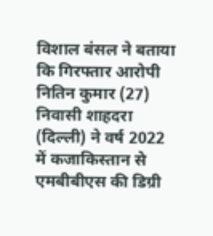विशाल बंसल ने बताया कि गिरफ्तार आरोपी नितिन कुमार (27) निवासी शाहदरा (दिल्ली) ने वर्ष 2022 में कजाकिस्तान से एमबीबीएस की डिग्री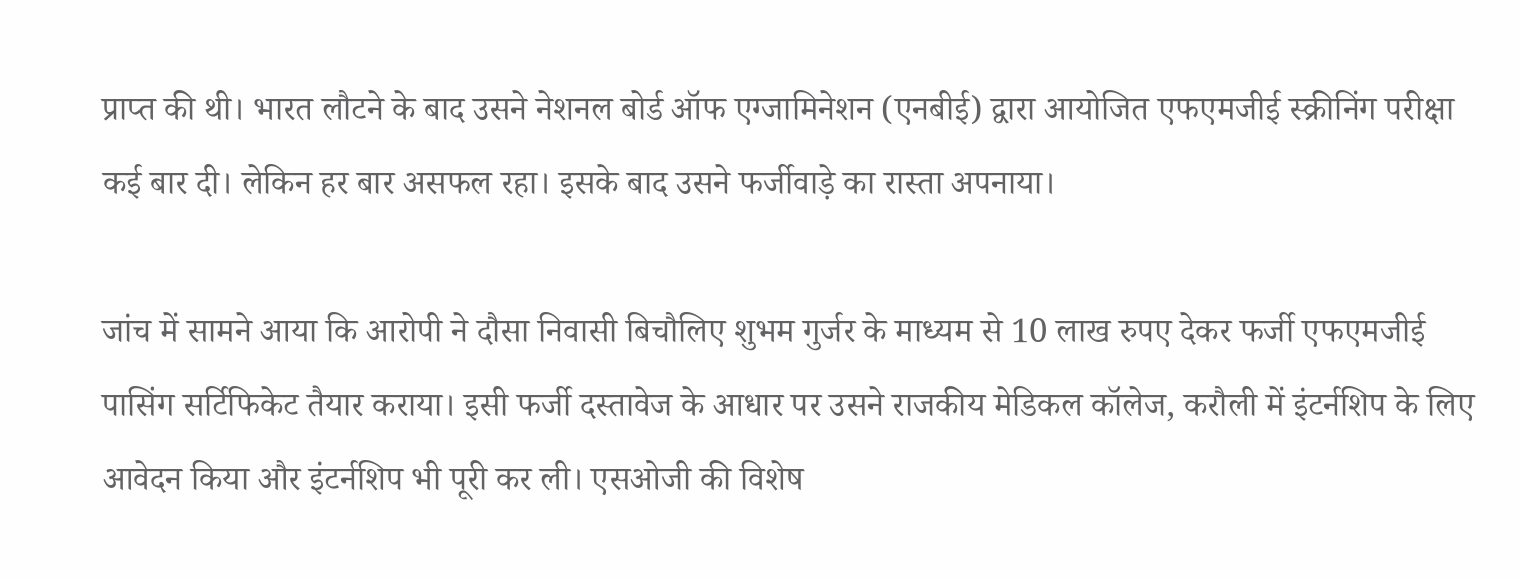प्राप्त की थी। भारत लौटने के बाद उसने नेशनल बोर्ड ऑफ एग्जामिनेशन (एनबीई) द्वारा आयोजित एफएमजीई स्क्रीनिंग परीक्षा कई बार दी। लेकिन हर बार असफल रहा। इसके बाद उसने फर्जीवाड़े का रास्ता अपनाया।

जांच में सामने आया कि आरोपी ने दौसा निवासी बिचौलिए शुभम गुर्जर के माध्यम से 10 लाख रुपए देकर फर्जी एफएमजीई पासिंग सर्टिफिकेट तैयार कराया। इसी फर्जी दस्तावेज के आधार पर उसने राजकीय मेडिकल कॉलेज, करौली में इंटर्नशिप के लिए आवेदन किया और इंटर्नशिप भी पूरी कर ली। एसओजी की विशेष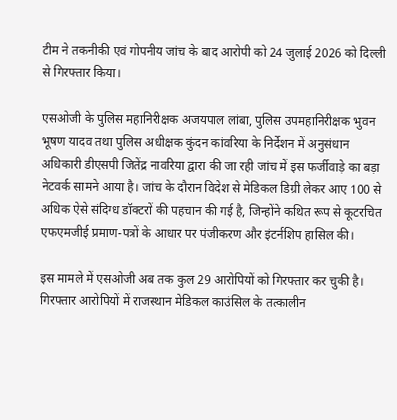टीम ने तकनीकी एवं गोपनीय जांच के बाद आरोपी को 24 जुलाई 2026 को दिल्ली से गिरफ्तार किया।

एसओजी के पुलिस महानिरीक्षक अजयपाल लांबा, पुलिस उपमहानिरीक्षक भुवन भूषण यादव तथा पुलिस अधीक्षक कुंदन कांवरिया के निर्देशन में अनुसंधान अधिकारी डीएसपी जितेंद्र नावरिया द्वारा की जा रही जांच में इस फर्जीवाड़े का बड़ा नेटवर्क सामने आया है। जांच के दौरान विदेश से मेडिकल डिग्री लेकर आए 100 से अधिक ऐसे संदिग्ध डॉक्टरों की पहचान की गई है, जिन्होंने कथित रूप से कूटरचित एफएमजीई प्रमाण-पत्रों के आधार पर पंजीकरण और इंटर्नशिप हासिल की।

इस मामले में एसओजी अब तक कुल 29 आरोपियों को गिरफ्तार कर चुकी है। गिरफ्तार आरोपियों में राजस्थान मेडिकल काउंसिल के तत्कालीन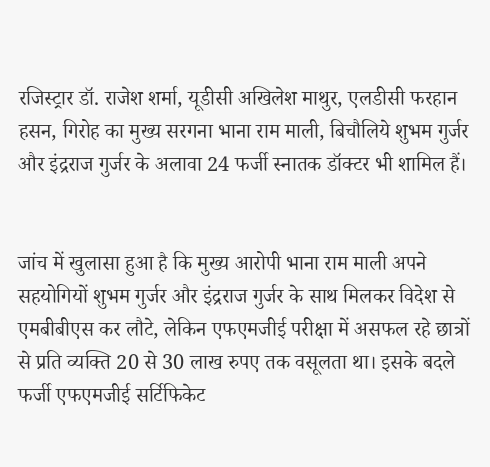रजिस्ट्रार डॉ. राजेश शर्मा, यूडीसी अखिलेश माथुर, एलडीसी फरहान हसन, गिरोह का मुख्य सरगना भाना राम माली, बिचौलिये शुभम गुर्जर और इंद्रराज गुर्जर के अलावा 24 फर्जी स्नातक डॉक्टर भी शामिल हैं।


जांच में खुलासा हुआ है कि मुख्य आरोपी भाना राम माली अपने सहयोगियों शुभम गुर्जर और इंद्रराज गुर्जर के साथ मिलकर विदेश से एमबीबीएस कर लौटे, लेकिन एफएमजीई परीक्षा में असफल रहे छात्रों से प्रति व्यक्ति 20 से 30 लाख रुपए तक वसूलता था। इसके बदले फर्जी एफएमजीई सर्टिफिकेट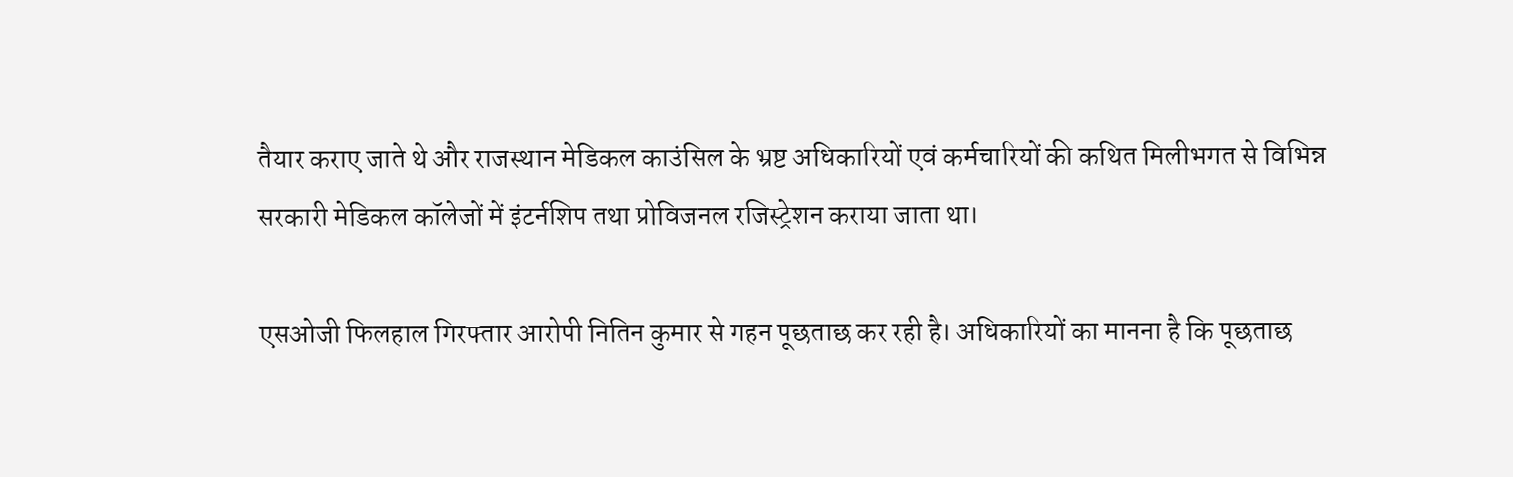तैयार कराए जाते थे और राजस्थान मेडिकल काउंसिल के भ्रष्ट अधिकारियों एवं कर्मचारियों की कथित मिलीभगत से विभिन्न सरकारी मेडिकल कॉलेजों में इंटर्नशिप तथा प्रोविजनल रजिस्ट्रेशन कराया जाता था।

एसओजी फिलहाल गिरफ्तार आरोपी नितिन कुमार से गहन पूछताछ कर रही है। अधिकारियों का मानना है कि पूछताछ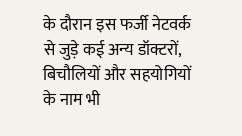के दौरान इस फर्जी नेटवर्क से जुड़े कई अन्य डॉक्टरों, बिचौलियों और सहयोगियों के नाम भी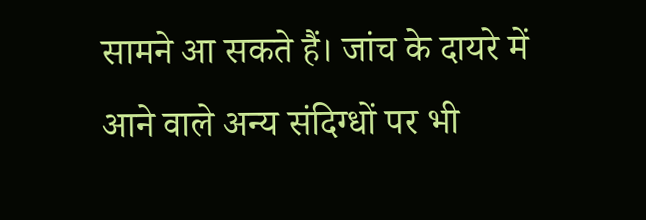सामने आ सकते हैं। जांच के दायरे में आने वाले अन्य संदिग्धों पर भी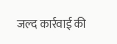जल्द कार्रवाई की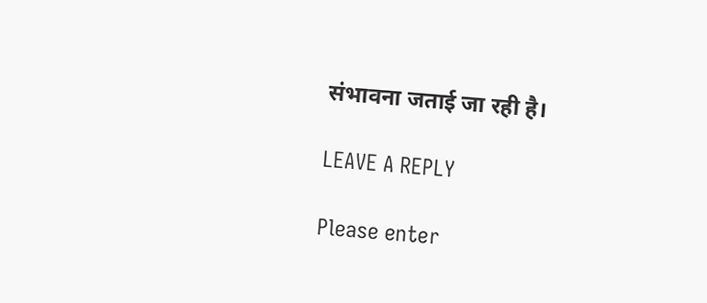संभावना जताई जा रही है।

LEAVE A REPLY

Please enter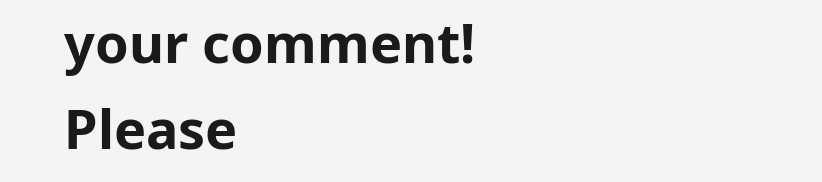your comment!
Please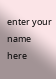enter your name here